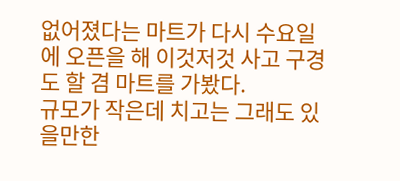없어졌다는 마트가 다시 수요일에 오픈을 해 이것저것 사고 구경도 할 겸 마트를 가봤다.
규모가 작은데 치고는 그래도 있을만한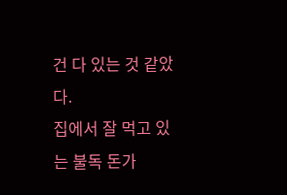건 다 있는 것 같았다.
집에서 잘 먹고 있는 불독 돈가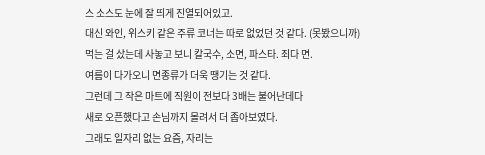스 소스도 눈에 잘 띄게 진열되어있고.
대신 와인, 위스키 같은 주류 코너는 따로 없었던 것 같다. (못봤으니까)
먹는 걸 샀는데 사놓고 보니 칼국수, 소면, 파스타. 죄다 면.
여름이 다가오니 면종류가 더욱 땡기는 것 같다.
그런데 그 작은 마트에 직원이 전보다 3배는 불어난데다
새로 오픈했다고 손님까지 몰려서 더 좁아보였다.
그래도 일자리 없는 요즘, 자리는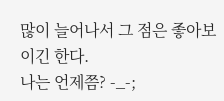많이 늘어나서 그 점은 좋아보이긴 한다.
나는 언제쯤? -_-;